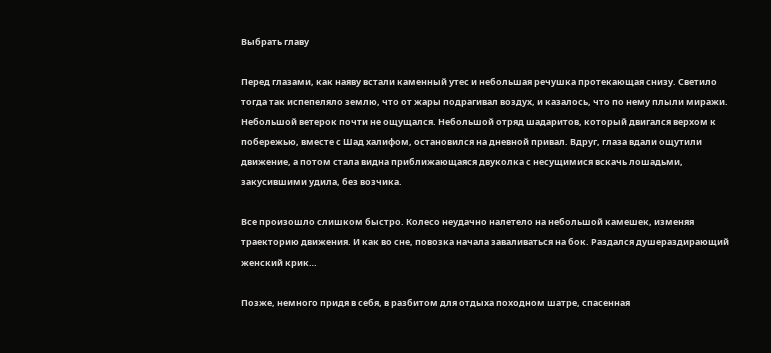Выбрать главу

Перед глазами, как наяву встали каменный утес и небольшая речушка протекающая снизу. Светило тогда так испепеляло землю, что от жары подрагивал воздух, и казалось, что по нему плыли миражи. Небольшой ветерок почти не ощущался. Небольшой отряд шадаритов, который двигался верхом к побережью, вместе с Шад халифом, остановился на дневной привал. Вдруг, глаза вдали ощутили движение, а потом стала видна приближающаяся двуколка с несущимися вскачь лошадьми, закусившими удила, без возчика.

Все произошло слишком быстро. Колесо неудачно налетело на небольшой камешек, изменяя траекторию движения. И как во сне, повозка начала заваливаться на бок. Раздался душераздирающий женский крик…

Позже, немного придя в себя, в разбитом для отдыха походном шатре, спасенная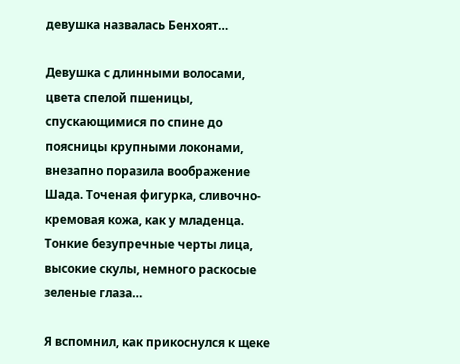девушка назвалась Бенхоят…

Девушка с длинными волосами, цвета спелой пшеницы, спускающимися по спине до поясницы крупными локонами, внезапно поразила воображение Шада. Точеная фигурка, сливочно-кремовая кожа, как у младенца. Тонкие безупречные черты лица, высокие скулы, немного раскосые зеленые глаза…

Я вспомнил, как прикоснулся к щеке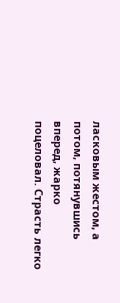ласковым жестом, а потом, потянувшись вперед, жарко поцеловал. Страсть легко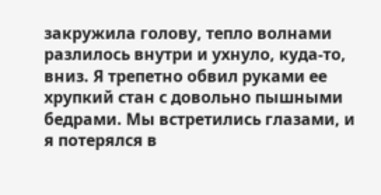закружила голову, тепло волнами разлилось внутри и ухнуло, куда-то, вниз. Я трепетно обвил руками ее хрупкий стан с довольно пышными бедрами. Мы встретились глазами, и я потерялся в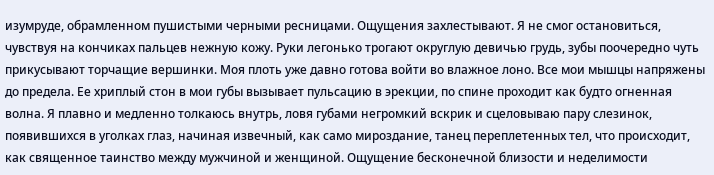изумруде, обрамленном пушистыми черными ресницами. Ощущения захлестывают. Я не смог остановиться, чувствуя на кончиках пальцев нежную кожу. Руки легонько трогают округлую девичью грудь, зубы поочередно чуть прикусывают торчащие вершинки. Моя плоть уже давно готова войти во влажное лоно. Все мои мышцы напряжены до предела. Ее хриплый стон в мои губы вызывает пульсацию в эрекции, по спине проходит как будто огненная волна. Я плавно и медленно толкаюсь внутрь, ловя губами негромкий вскрик и сцеловываю пару слезинок, появившихся в уголках глаз, начиная извечный, как само мироздание, танец переплетенных тел, что происходит, как священное таинство между мужчиной и женщиной. Ощущение бесконечной близости и неделимости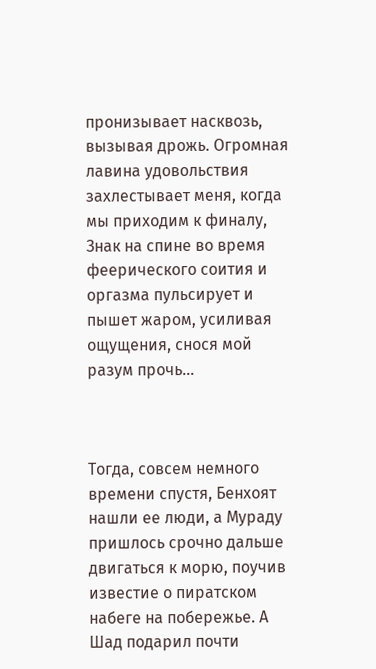пронизывает насквозь, вызывая дрожь. Огромная лавина удовольствия захлестывает меня, когда мы приходим к финалу, Знак на спине во время феерического соития и оргазма пульсирует и пышет жаром, усиливая ощущения, снося мой разум прочь…



Тогда, совсем немного времени спустя, Бенхоят нашли ее люди, а Мураду пришлось срочно дальше двигаться к морю, поучив известие о пиратском набеге на побережье. А Шад подарил почти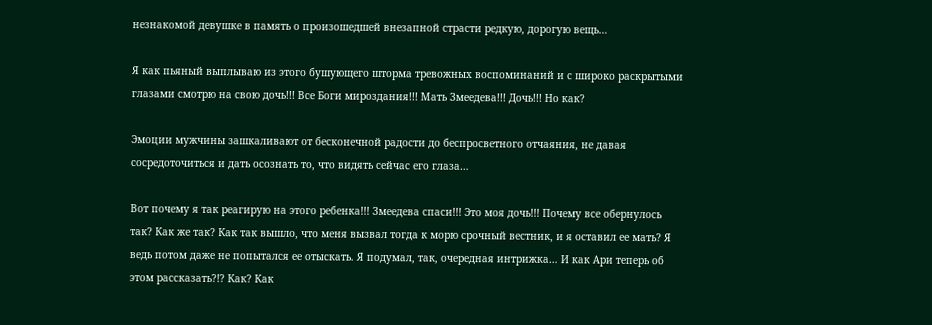незнакомой девушке в память о произошедшей внезапной страсти редкую, дорогую вещь…

Я как пьяный выплываю из этого бушующего шторма тревожных воспоминаний и с широко раскрытыми глазами смотрю на свою дочь!!! Все Боги мироздания!!! Мать Змеедева!!! Дочь!!! Но как?

Эмоции мужчины зашкаливают от бесконечной радости до беспросветного отчаяния, не давая сосредоточиться и дать осознать то, что видять сейчас его глаза…

Вот почему я так реагирую на этого ребенка!!! Змеедева спаси!!! Это моя дочь!!! Почему все обернулось так? Как же так? Как так вышло, что меня вызвал тогда к морю срочный вестник, и я оставил ее мать? Я ведь потом даже не попытался ее отыскать. Я подумал, так, очередная интрижка… И как Ари теперь об этом рассказать?!? Как? Как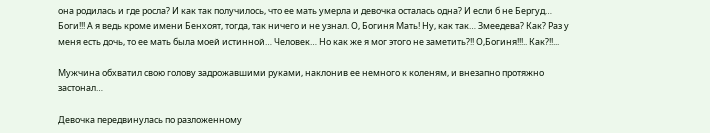она родилась и где росла? И как так получилось, что ее мать умерла и девочка осталась одна? И если б не Бергуд… Боги!!! А я ведь кроме имени Бенхоят, тогда, так ничего и не узнал. О, Богиня Мать! Ну, как так… Змеедева? Как? Раз у меня есть дочь, то ее мать была моей истинной… Человек… Но как же я мог этого не заметить?!! О,Богиня!!!.. Как?!!...

Мужчина обхватил свою голову задрожавшими руками, наклонив ее немного к коленям, и внезапно протяжно застонал…

Девочка передвинулась по разложенному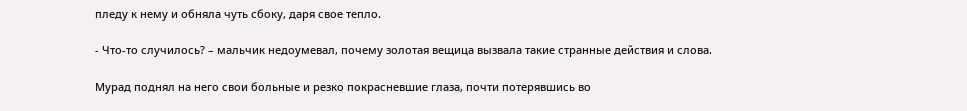пледу к нему и обняла чуть сбоку, даря свое тепло.

- Что-то случилось? – мальчик недоумевал, почему золотая вещица вызвала такие странные действия и слова.

Мурад поднял на него свои больные и резко покрасневшие глаза, почти потерявшись во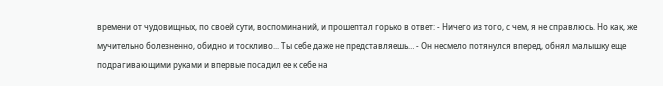времени от чудовищных, по своей сути, воспоминаний, и прошептал горько в ответ: - Ничего из того, с чем, я не справлюсь. Но как, же мучительно болезненно, обидно и тоскливо... Ты себе даже не представляешь… - Он несмело потянулся вперед, обнял малышку еще подрагивающими руками и впервые посадил ее к себе на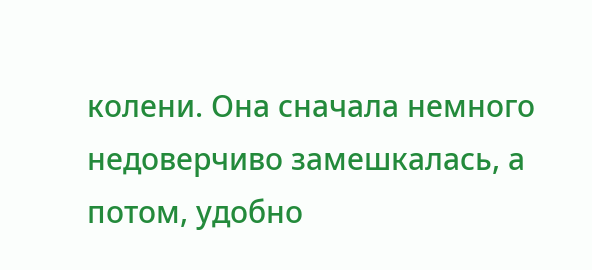колени. Она сначала немного недоверчиво замешкалась, а потом, удобно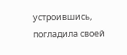устроившись, погладила своей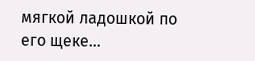мягкой ладошкой по его щеке…